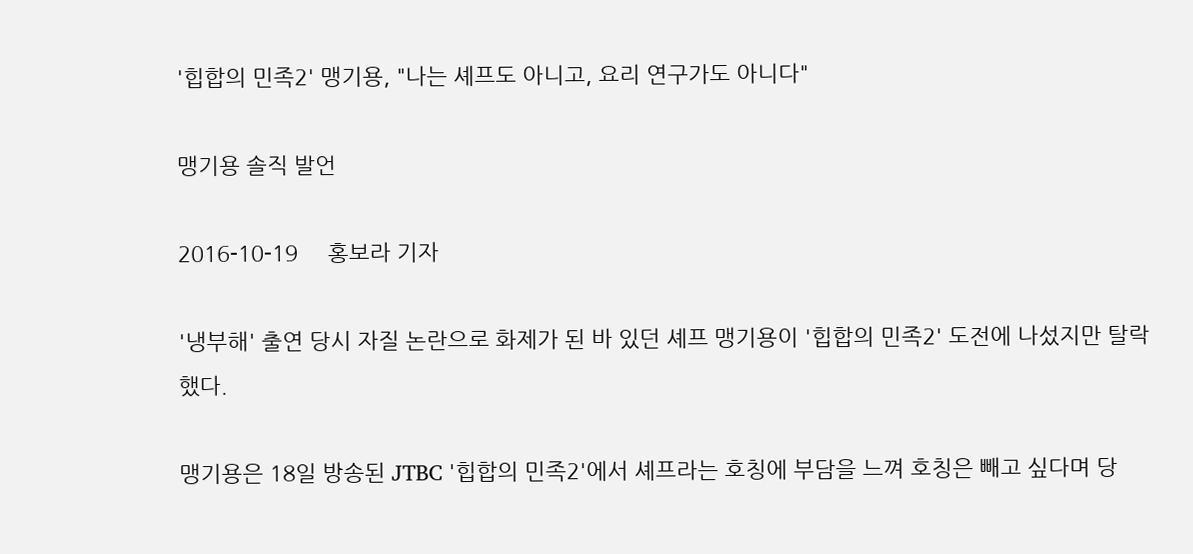'힙합의 민족2' 맹기용, "나는 셰프도 아니고, 요리 연구가도 아니다"

맹기용 솔직 발언

2016-10-19     홍보라 기자

'냉부해' 출연 당시 자질 논란으로 화제가 된 바 있던 셰프 맹기용이 '힙합의 민족2' 도전에 나섰지만 탈락했다.

맹기용은 18일 방송된 JTBC '힙합의 민족2'에서 셰프라는 호칭에 부담을 느껴 호칭은 빼고 싶다며 당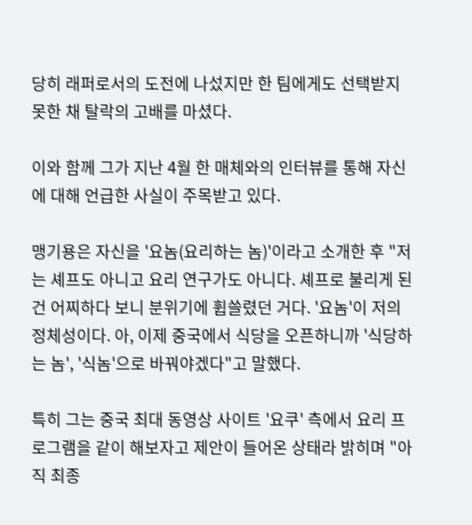당히 래퍼로서의 도전에 나섰지만 한 팀에게도 선택받지 못한 채 탈락의 고배를 마셨다.

이와 함께 그가 지난 4월 한 매체와의 인터뷰를 통해 자신에 대해 언급한 사실이 주목받고 있다.

맹기용은 자신을 '요놈(요리하는 놈)'이라고 소개한 후 "저는 셰프도 아니고 요리 연구가도 아니다. 셰프로 불리게 된 건 어찌하다 보니 분위기에 휩쓸렸던 거다. '요놈'이 저의 정체성이다. 아, 이제 중국에서 식당을 오픈하니까 '식당하는 놈', '식놈'으로 바꿔야겠다"고 말했다.

특히 그는 중국 최대 동영상 사이트 '요쿠' 측에서 요리 프로그램을 같이 해보자고 제안이 들어온 상태라 밝히며 "아직 최종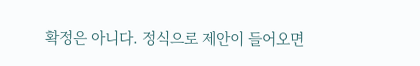확정은 아니다. 정식으로 제안이 들어오면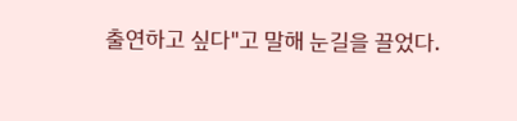출연하고 싶다"고 말해 눈길을 끌었다.